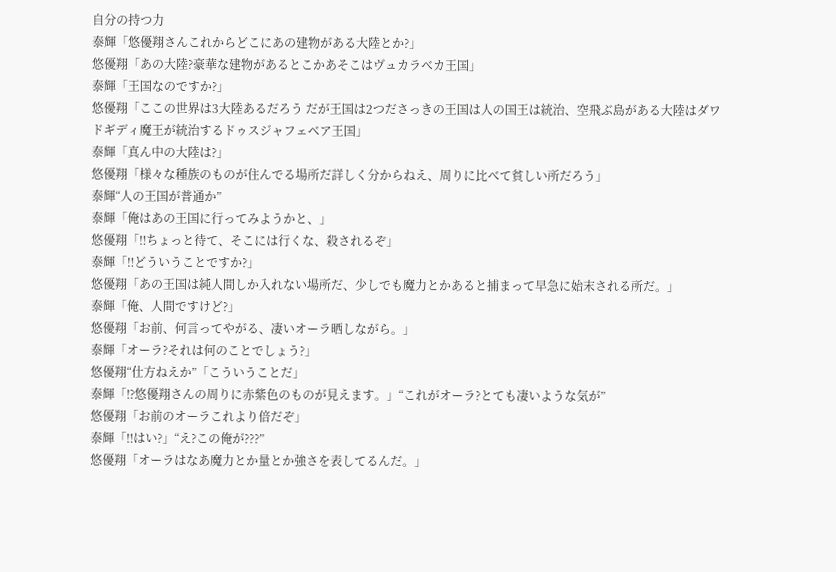自分の持つ力
泰輝「悠優翔さんこれからどこにあの建物がある大陸とか?」
悠優翔「あの大陸?豪華な建物があるとこかあそこはヴュカラベカ王国」
泰輝「王国なのですか?」
悠優翔「ここの世界は3大陸あるだろう だが王国は2つださっきの王国は人の国王は統治、空飛ぶ島がある大陸はダワドギディ魔王が統治するドゥスジャフェベア王国」
泰輝「真ん中の大陸は?」
悠優翔「様々な種族のものが住んでる場所だ詳しく分からねえ、周りに比べて貧しい所だろう」
泰輝“人の王国が普通か”
泰輝「俺はあの王国に行ってみようかと、」
悠優翔「‼ちょっと待て、そこには行くな、殺されるぞ」
泰輝「‼どういうことですか?」
悠優翔「あの王国は純人間しか入れない場所だ、少しでも魔力とかあると捕まって早急に始末される所だ。」
泰輝「俺、人間ですけど?」
悠優翔「お前、何言ってやがる、凄いオーラ晒しながら。」
泰輝「オーラ?それは何のことでしょう?」
悠優翔“仕方ねえか”「こういうことだ」
泰輝「⁉悠優翔さんの周りに赤紫色のものが見えます。」“これがオーラ?とても凄いような気が”
悠優翔「お前のオーラこれより倍だぞ」
泰輝「‼はい?」“え?この俺が???”
悠優翔「オーラはなあ魔力とか量とか強さを表してるんだ。」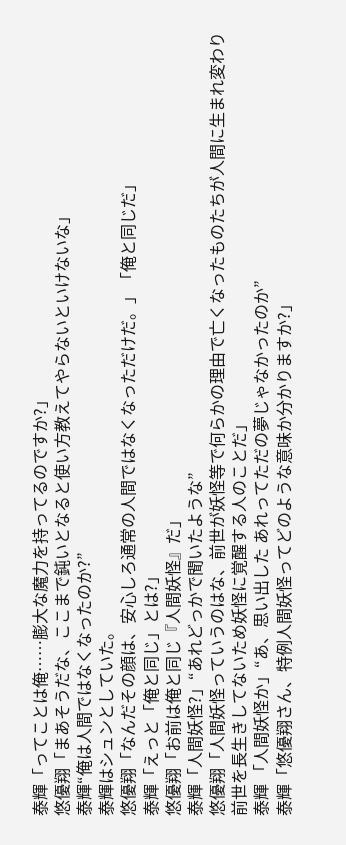泰輝「ってことは俺……膨大な魔力を持ってるのですか?」
悠優翔「まあそうだな、ここまで鈍いとなると使い方教えてやらないといけないな」
泰輝“俺は人間ではなくなったのか?”
泰輝はシュンとしていた。
悠優翔「なんだその顔は、安心しろ通常の人間ではなくなっただけだ。」「俺と同じだ」
泰輝「えっと「俺と同じ」とは?」
悠優翔「お前は俺と同じ『人間妖怪』だ」
泰輝「人間妖怪?」“あれどっかで聞いたような”
悠優翔「人間妖怪っていうのはな、前世が妖怪等で何らかの理由で亡くなったものたちが人間に生まれ変わり前世を長生きしてないため妖怪に覚醒する人のことだ」
泰輝 「人間妖怪か」“あ、思い出した あれってただの夢じゃなかったのか”
泰輝「悠優翔さん、特例人間妖怪ってどのような意味か分かりますか?」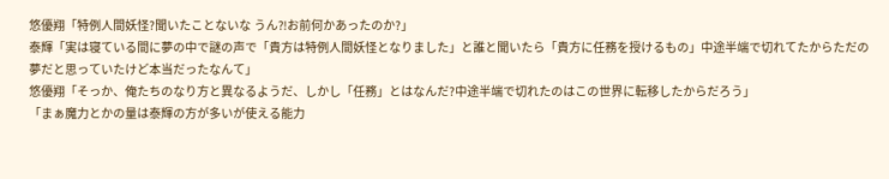悠優翔「特例人間妖怪?聞いたことないな うん⁈お前何かあったのか?」
泰輝「実は寝ている間に夢の中で謎の声で「貴方は特例人間妖怪となりました」と誰と聞いたら「貴方に任務を授けるもの」中途半端で切れてたからただの夢だと思っていたけど本当だったなんて」
悠優翔「そっか、俺たちのなり方と異なるようだ、しかし「任務」とはなんだ?中途半端で切れたのはこの世界に転移したからだろう」
「まぁ魔力とかの量は泰輝の方が多いが使える能力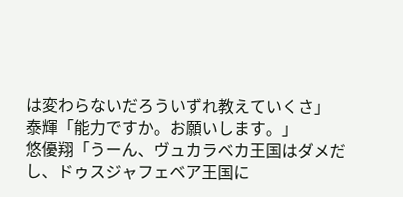は変わらないだろういずれ教えていくさ」
泰輝「能力ですか。お願いします。」
悠優翔「うーん、ヴュカラベカ王国はダメだし、ドゥスジャフェベア王国に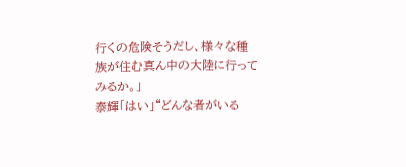行くの危険そうだし、様々な種族が住む真ん中の大陸に行ってみるか。」
泰輝「はい」“どんな者がいる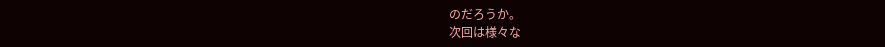のだろうか。
次回は様々な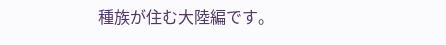種族が住む大陸編です。